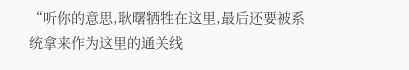“听你的意思,耿曙牺牲在这里,最后还要被系统拿来作为这里的通关线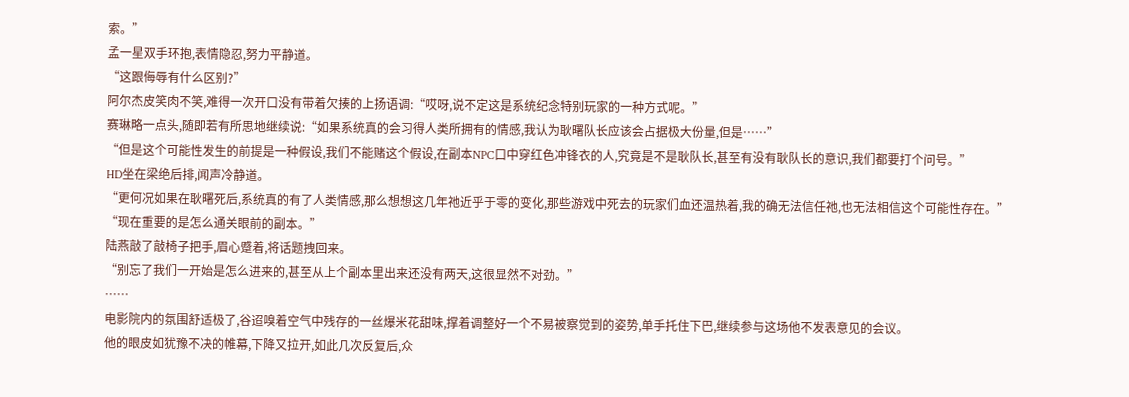索。”
孟一星双手环抱,表情隐忍,努力平静道。
“这跟侮辱有什么区别?”
阿尔杰皮笑肉不笑,难得一次开口没有带着欠揍的上扬语调:“哎呀,说不定这是系统纪念特别玩家的一种方式呢。”
赛琳略一点头,随即若有所思地继续说:“如果系统真的会习得人类所拥有的情感,我认为耿曙队长应该会占据极大份量,但是……”
“但是这个可能性发生的前提是一种假设,我们不能赌这个假设,在副本NPC口中穿红色冲锋衣的人,究竟是不是耿队长,甚至有没有耿队长的意识,我们都要打个问号。”
HD坐在梁绝后排,闻声冷静道。
“更何况如果在耿曙死后,系统真的有了人类情感,那么想想这几年祂近乎于零的变化,那些游戏中死去的玩家们血还温热着,我的确无法信任祂,也无法相信这个可能性存在。”
“现在重要的是怎么通关眼前的副本。”
陆燕敲了敲椅子把手,眉心蹙着,将话题拽回来。
“别忘了我们一开始是怎么进来的,甚至从上个副本里出来还没有两天,这很显然不对劲。”
……
电影院内的氛围舒适极了,谷迢嗅着空气中残存的一丝爆米花甜味,撑着调整好一个不易被察觉到的姿势,单手托住下巴,继续参与这场他不发表意见的会议。
他的眼皮如犹豫不决的帷幕,下降又拉开,如此几次反复后,众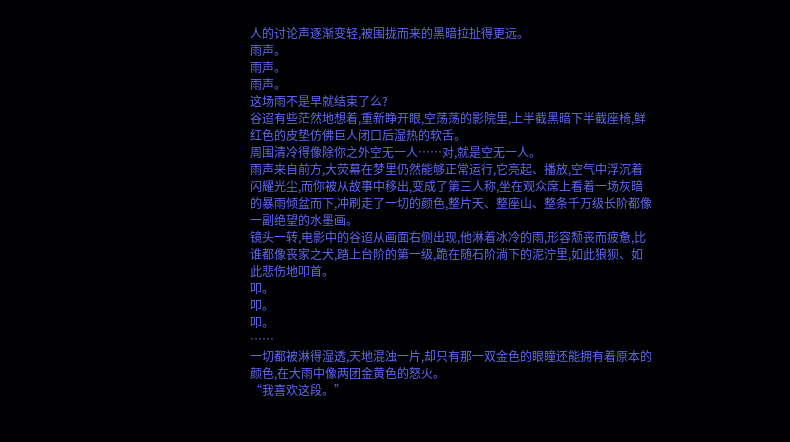人的讨论声逐渐变轻,被围拢而来的黑暗拉扯得更远。
雨声。
雨声。
雨声。
这场雨不是早就结束了么?
谷迢有些茫然地想着,重新睁开眼,空荡荡的影院里,上半截黑暗下半截座椅,鲜红色的皮垫仿佛巨人闭口后湿热的软舌。
周围清冷得像除你之外空无一人……对,就是空无一人。
雨声来自前方,大荧幕在梦里仍然能够正常运行,它亮起、播放,空气中浮沉着闪耀光尘,而你被从故事中移出,变成了第三人称,坐在观众席上看着一场灰暗的暴雨倾盆而下,冲刷走了一切的颜色,整片天、整座山、整条千万级长阶都像一副绝望的水墨画。
镜头一转,电影中的谷迢从画面右侧出现,他淋着冰冷的雨,形容颓丧而疲惫,比谁都像丧家之犬,踏上台阶的第一级,跪在随石阶淌下的泥泞里,如此狼狈、如此悲伤地叩首。
叩。
叩。
叩。
……
一切都被淋得湿透,天地混浊一片,却只有那一双金色的眼瞳还能拥有着原本的颜色,在大雨中像两团金黄色的怒火。
“我喜欢这段。”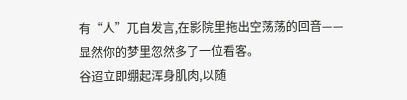有“人”兀自发言,在影院里拖出空荡荡的回音——显然你的梦里忽然多了一位看客。
谷迢立即绷起浑身肌肉,以随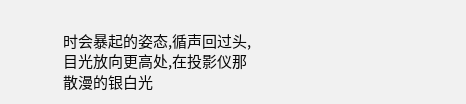时会暴起的姿态,循声回过头,目光放向更高处,在投影仪那散漫的银白光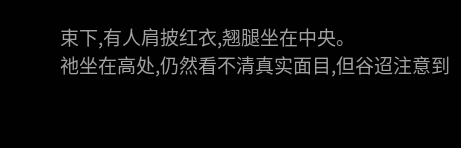束下,有人肩披红衣,翘腿坐在中央。
祂坐在高处,仍然看不清真实面目,但谷迢注意到